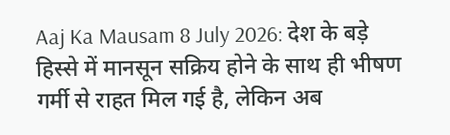Aaj Ka Mausam 8 July 2026: देश के बड़े हिस्से में मानसून सक्रिय होने के साथ ही भीषण गर्मी से राहत मिल गई है, लेकिन अब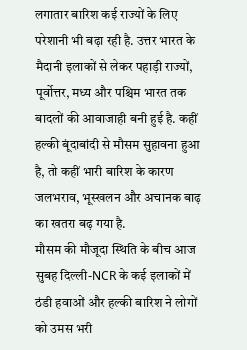लगातार बारिश कई राज्यों के लिए परेशानी भी बढ़ा रही है. उत्तर भारत के मैदानी इलाकों से लेकर पहाड़ी राज्यों, पूर्वोत्तर, मध्य और पश्चिम भारत तक बादलों की आवाजाही बनी हुई है. कहीं हल्की बूंदाबांदी से मौसम सुहावना हुआ है, तो कहीं भारी बारिश के कारण जलभराव, भूस्खलन और अचानक बाढ़ का खतरा बढ़ गया है.
मौसम की मौजूदा स्थिति के बीच आज सुबह दिल्ली-NCR के कई इलाकों में ठंडी हवाओं और हल्की बारिश ने लोगों को उमस भरी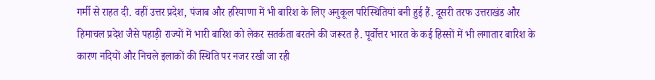गर्मी से राहत दी. वहीं उत्तर प्रदेश, पंजाब और हरियाणा में भी बारिश के लिए अनुकूल परिस्थितियां बनी हुई हैं. दूसरी तरफ उत्तराखंड और हिमाचल प्रदेश जैसे पहाड़ी राज्यों में भारी बारिश को लेकर सतर्कता बरतने की जरूरत है. पूर्वोत्तर भारत के कई हिस्सों में भी लगातार बारिश के कारण नदियों और निचले इलाकों की स्थिति पर नजर रखी जा रही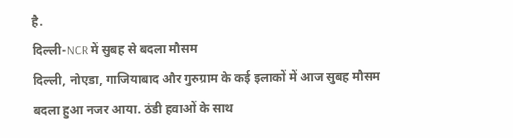है.
दिल्ली-NCR में सुबह से बदला मौसम
दिल्ली, नोएडा, गाजियाबाद और गुरुग्राम के कई इलाकों में आज सुबह मौसम बदला हुआ नजर आया. ठंडी हवाओं के साथ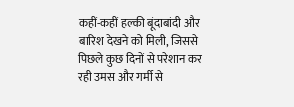कहीं-कहीं हल्की बूंदाबांदी और बारिश देखने को मिली, जिससे पिछले कुछ दिनों से परेशान कर रही उमस और गर्मी से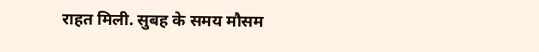राहत मिली. सुबह के समय मौसम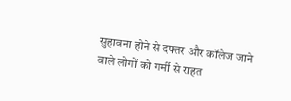सुहावना होने से दफ्तर और कॉलेज जाने वाले लोगों को गर्मी से राहत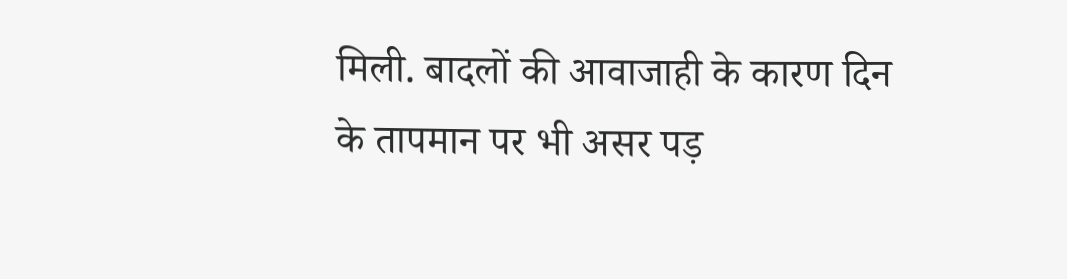मिली. बादलों की आवाजाही के कारण दिन के तापमान पर भी असर पड़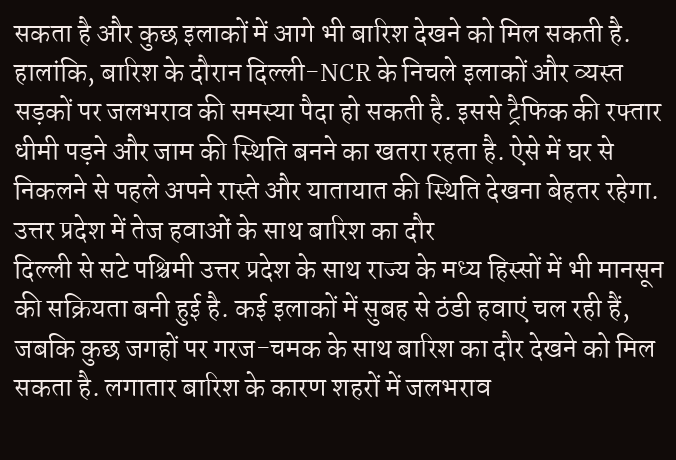सकता है और कुछ इलाकों में आगे भी बारिश देखने को मिल सकती है. हालांकि, बारिश के दौरान दिल्ली-NCR के निचले इलाकों और व्यस्त सड़कों पर जलभराव की समस्या पैदा हो सकती है. इससे ट्रैफिक की रफ्तार धीमी पड़ने और जाम की स्थिति बनने का खतरा रहता है. ऐसे में घर से निकलने से पहले अपने रास्ते और यातायात की स्थिति देखना बेहतर रहेगा.
उत्तर प्रदेश में तेज हवाओं के साथ बारिश का दौर
दिल्ली से सटे पश्चिमी उत्तर प्रदेश के साथ राज्य के मध्य हिस्सों में भी मानसून की सक्रियता बनी हुई है. कई इलाकों में सुबह से ठंडी हवाएं चल रही हैं, जबकि कुछ जगहों पर गरज-चमक के साथ बारिश का दौर देखने को मिल सकता है. लगातार बारिश के कारण शहरों में जलभराव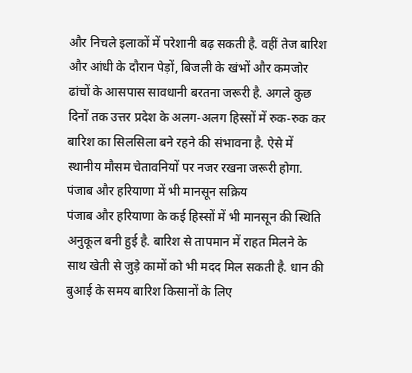और निचले इलाकों में परेशानी बढ़ सकती है. वहीं तेज बारिश और आंधी के दौरान पेड़ों, बिजली के खंभों और कमजोर ढांचों के आसपास सावधानी बरतना जरूरी है. अगले कुछ दिनों तक उत्तर प्रदेश के अलग-अलग हिस्सों में रुक-रुक कर बारिश का सिलसिला बने रहने की संभावना है. ऐसे में स्थानीय मौसम चेतावनियों पर नजर रखना जरूरी होगा.
पंजाब और हरियाणा में भी मानसून सक्रिय
पंजाब और हरियाणा के कई हिस्सों में भी मानसून की स्थिति अनुकूल बनी हुई है. बारिश से तापमान में राहत मिलने के साथ खेती से जुड़े कामों को भी मदद मिल सकती है. धान की बुआई के समय बारिश किसानों के लिए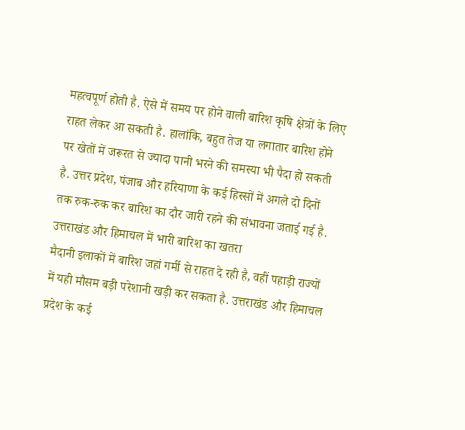महत्वपूर्ण होती है. ऐसे में समय पर होने वाली बारिश कृषि क्षेत्रों के लिए राहत लेकर आ सकती है. हालांकि, बहुत तेज या लगातार बारिश होने पर खेतों में जरूरत से ज्यादा पानी भरने की समस्या भी पैदा हो सकती है. उत्तर प्रदेश, पंजाब और हरियाणा के कई हिस्सों में अगले दो दिनों तक रुक-रुक कर बारिश का दौर जारी रहने की संभावना जताई गई है.
उत्तराखंड और हिमाचल में भारी बारिश का खतरा
मैदानी इलाकों में बारिश जहां गर्मी से राहत दे रही है, वहीं पहाड़ी राज्यों में यही मौसम बड़ी परेशानी खड़ी कर सकता है. उत्तराखंड और हिमाचल प्रदेश के कई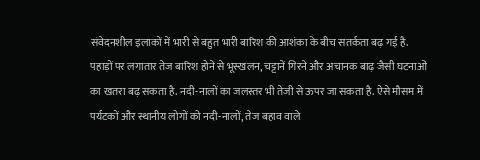संवेदनशील इलाकों में भारी से बहुत भारी बारिश की आशंका के बीच सतर्कता बढ़ गई है. पहाड़ों पर लगातार तेज बारिश होने से भूस्खलन, चट्टानें गिरने और अचानक बाढ़ जैसी घटनाओं का खतरा बढ़ सकता है. नदी-नालों का जलस्तर भी तेजी से ऊपर जा सकता है. ऐसे मौसम में पर्यटकों और स्थानीय लोगों को नदी-नालों, तेज बहाव वाले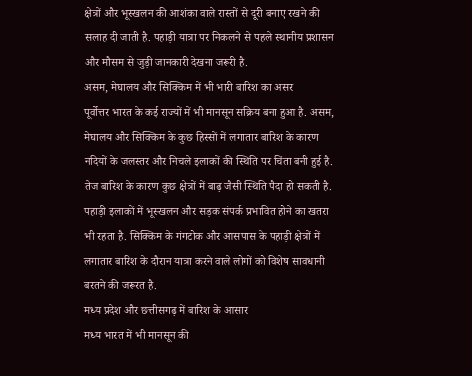क्षेत्रों और भूस्खलन की आशंका वाले रास्तों से दूरी बनाए रखने की सलाह दी जाती है. पहाड़ी यात्रा पर निकलने से पहले स्थानीय प्रशासन और मौसम से जुड़ी जानकारी देखना जरूरी है.
असम, मेघालय और सिक्किम में भी भारी बारिश का असर
पूर्वोत्तर भारत के कई राज्यों में भी मानसून सक्रिय बना हुआ है. असम, मेघालय और सिक्किम के कुछ हिस्सों में लगातार बारिश के कारण नदियों के जलस्तर और निचले इलाकों की स्थिति पर चिंता बनी हुई है. तेज बारिश के कारण कुछ क्षेत्रों में बाढ़ जैसी स्थिति पैदा हो सकती है. पहाड़ी इलाकों में भूस्खलन और सड़क संपर्क प्रभावित होने का खतरा भी रहता है. सिक्किम के गंगटोक और आसपास के पहाड़ी क्षेत्रों में लगातार बारिश के दौरान यात्रा करने वाले लोगों को विशेष सावधानी बरतने की जरूरत है.
मध्य प्रदेश और छत्तीसगढ़ में बारिश के आसार
मध्य भारत में भी मानसून की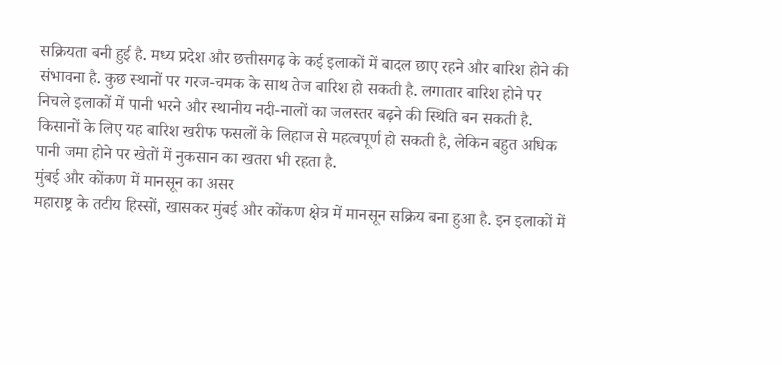सक्रियता बनी हुई है. मध्य प्रदेश और छत्तीसगढ़ के कई इलाकों में बादल छाए रहने और बारिश होने की संभावना है. कुछ स्थानों पर गरज-चमक के साथ तेज बारिश हो सकती है. लगातार बारिश होने पर निचले इलाकों में पानी भरने और स्थानीय नदी-नालों का जलस्तर बढ़ने की स्थिति बन सकती है. किसानों के लिए यह बारिश खरीफ फसलों के लिहाज से महत्वपूर्ण हो सकती है, लेकिन बहुत अधिक पानी जमा होने पर खेतों में नुकसान का खतरा भी रहता है.
मुंबई और कोंकण में मानसून का असर
महाराष्ट्र के तटीय हिस्सों, खासकर मुंबई और कोंकण क्षेत्र में मानसून सक्रिय बना हुआ है. इन इलाकों में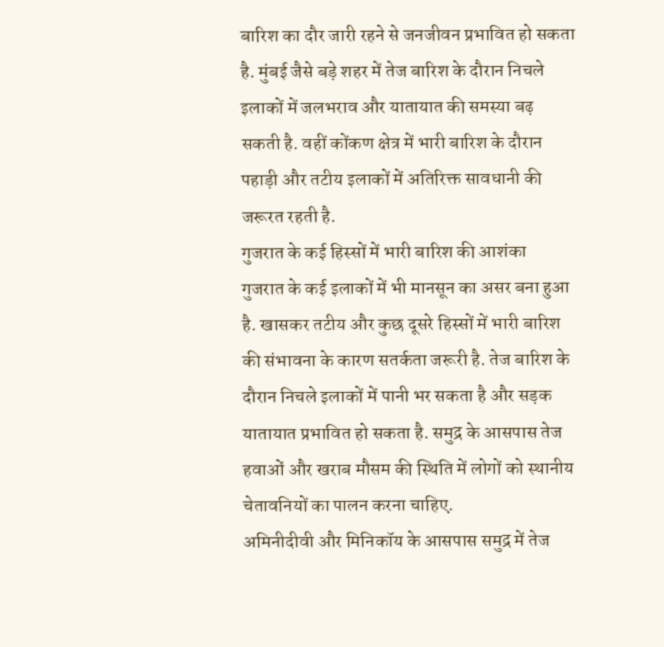बारिश का दौर जारी रहने से जनजीवन प्रभावित हो सकता है. मुंबई जैसे बड़े शहर में तेज बारिश के दौरान निचले इलाकों में जलभराव और यातायात की समस्या बढ़ सकती है. वहीं कोंकण क्षेत्र में भारी बारिश के दौरान पहाड़ी और तटीय इलाकों में अतिरिक्त सावधानी की जरूरत रहती है.
गुजरात के कई हिस्सों में भारी बारिश की आशंका
गुजरात के कई इलाकों में भी मानसून का असर बना हुआ है. खासकर तटीय और कुछ दूसरे हिस्सों में भारी बारिश की संभावना के कारण सतर्कता जरूरी है. तेज बारिश के दौरान निचले इलाकों में पानी भर सकता है और सड़क यातायात प्रभावित हो सकता है. समुद्र के आसपास तेज हवाओं और खराब मौसम की स्थिति में लोगों को स्थानीय चेतावनियों का पालन करना चाहिए.
अमिनीदीवी और मिनिकॉय के आसपास समुद्र में तेज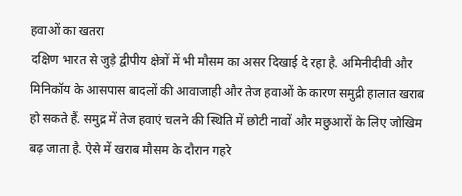हवाओं का खतरा
दक्षिण भारत से जुड़े द्वीपीय क्षेत्रों में भी मौसम का असर दिखाई दे रहा है. अमिनीदीवी और मिनिकॉय के आसपास बादलों की आवाजाही और तेज हवाओं के कारण समुद्री हालात खराब हो सकते हैं. समुद्र में तेज हवाएं चलने की स्थिति में छोटी नावों और मछुआरों के लिए जोखिम बढ़ जाता है. ऐसे में खराब मौसम के दौरान गहरे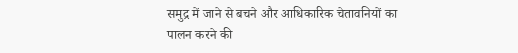समुद्र में जाने से बचने और आधिकारिक चेतावनियों का पालन करने की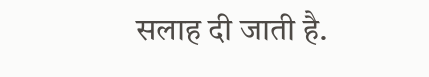सलाह दी जाती है.